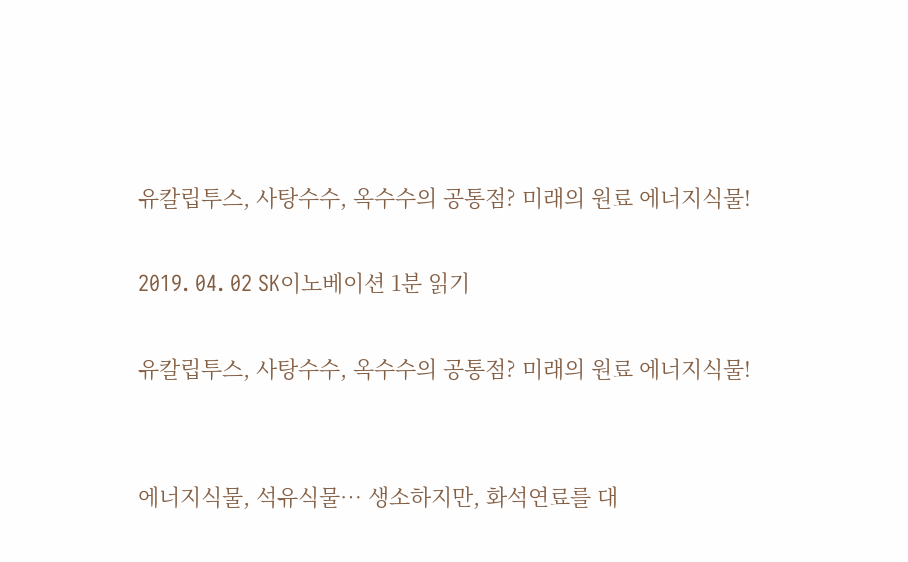유칼립투스, 사탕수수, 옥수수의 공통점? 미래의 원료 에너지식물!

2019. 04. 02 SK이노베이션 1분 읽기

유칼립투스, 사탕수수, 옥수수의 공통점? 미래의 원료 에너지식물!


에너지식물, 석유식물… 생소하지만, 화석연료를 대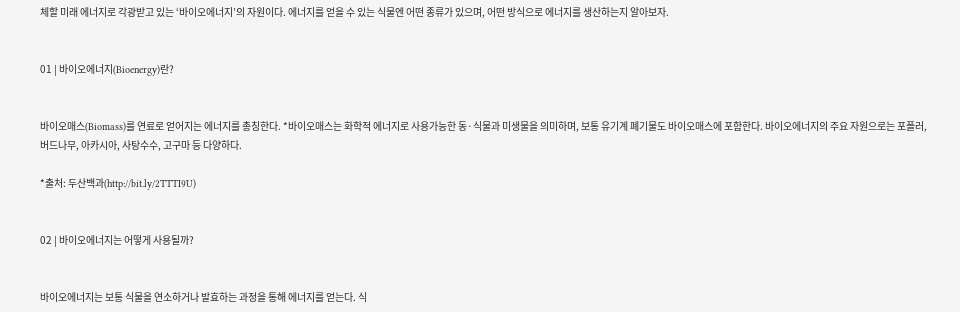체할 미래 에너지로 각광받고 있는 ‘바이오에너지’의 자원이다. 에너지를 얻을 수 있는 식물엔 어떤 종류가 있으며, 어떤 방식으로 에너지를 생산하는지 알아보자.


01 | 바이오에너지(Bioenergy)란?


바이오매스(Biomass)를 연료로 얻어지는 에너지를 총칭한다. *바이오매스는 화학적 에너지로 사용가능한 동·식물과 미생물을 의미하며, 보통 유기계 폐기물도 바이오매스에 포함한다. 바이오에너지의 주요 자원으로는 포플러, 버드나무, 아카시아, 사탕수수, 고구마 등 다양하다.

*출처: 두산백과(http://bit.ly/2TTTI9U)


02 | 바이오에너지는 어떻게 사용될까?


바이오에너지는 보통 식물을 연소하거나 발효하는 과정을 통해 에너지를 얻는다. 식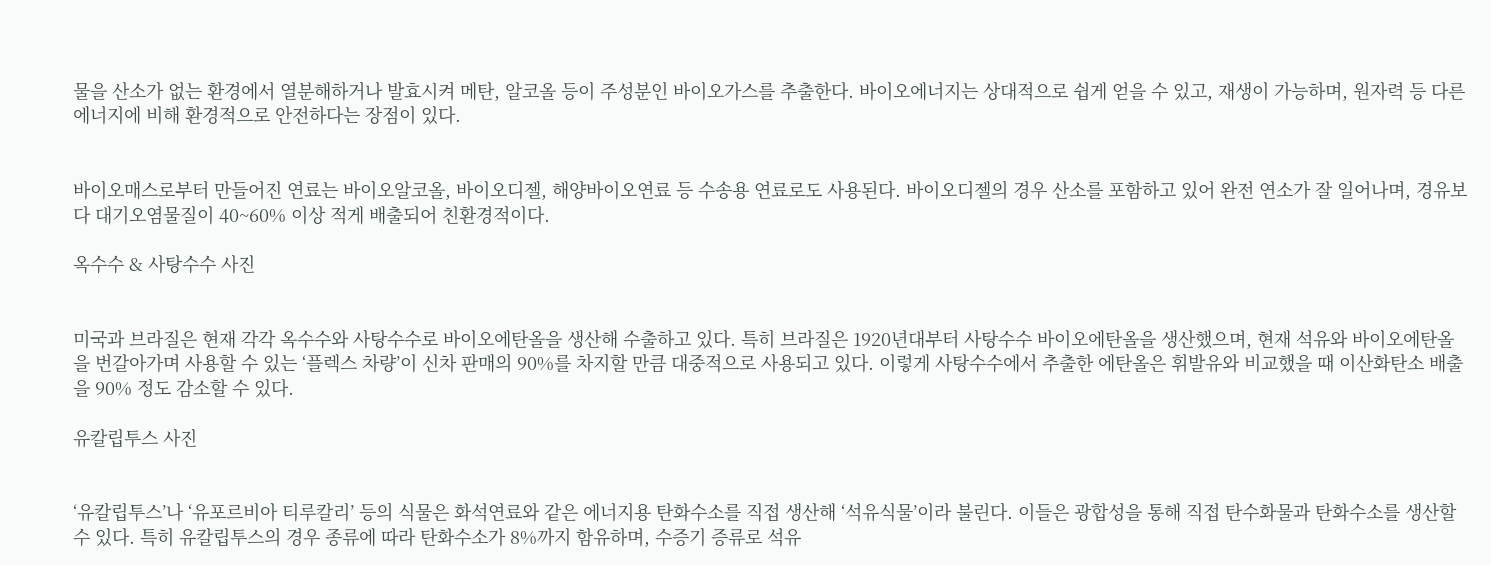물을 산소가 없는 환경에서 열분해하거나 발효시켜 메탄, 알코올 등이 주성분인 바이오가스를 추출한다. 바이오에너지는 상대적으로 쉽게 얻을 수 있고, 재생이 가능하며, 원자력 등 다른 에너지에 비해 환경적으로 안전하다는 장점이 있다.


바이오매스로부터 만들어진 연료는 바이오알코올, 바이오디젤, 해양바이오연료 등 수송용 연료로도 사용된다. 바이오디젤의 경우 산소를 포함하고 있어 완전 연소가 잘 일어나며, 경유보다 대기오염물질이 40~60% 이상 적게 배출되어 친환경적이다.

옥수수 & 사탕수수 사진


미국과 브라질은 현재 각각 옥수수와 사탕수수로 바이오에탄올을 생산해 수출하고 있다. 특히 브라질은 1920년대부터 사탕수수 바이오에탄올을 생산했으며, 현재 석유와 바이오에탄올을 번갈아가며 사용할 수 있는 ‘플렉스 차량’이 신차 판매의 90%를 차지할 만큼 대중적으로 사용되고 있다. 이렇게 사탕수수에서 추출한 에탄올은 휘발유와 비교했을 때 이산화탄소 배출을 90% 정도 감소할 수 있다.

유칼립투스 사진


‘유칼립투스’나 ‘유포르비아 티루칼리’ 등의 식물은 화석연료와 같은 에너지용 탄화수소를 직접 생산해 ‘석유식물’이라 불린다. 이들은 광합성을 통해 직접 탄수화물과 탄화수소를 생산할 수 있다. 특히 유칼립투스의 경우 종류에 따라 탄화수소가 8%까지 함유하며, 수증기 증류로 석유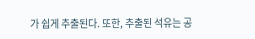가 쉽게 추출된다. 또한, 추출된 석유는 공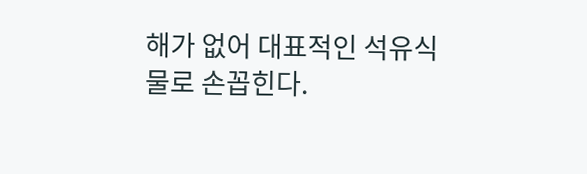해가 없어 대표적인 석유식물로 손꼽힌다.